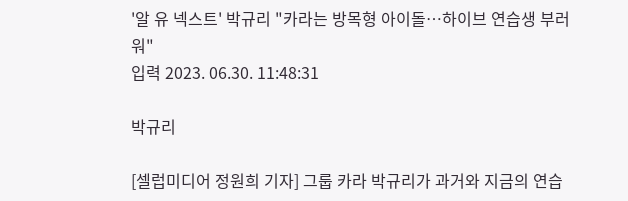'알 유 넥스트' 박규리 "카라는 방목형 아이돌…하이브 연습생 부러워"
입력 2023. 06.30. 11:48:31

박규리

[셀럽미디어 정원희 기자] 그룹 카라 박규리가 과거와 지금의 연습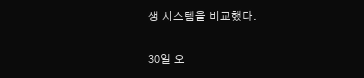생 시스템을 비교했다.

30일 오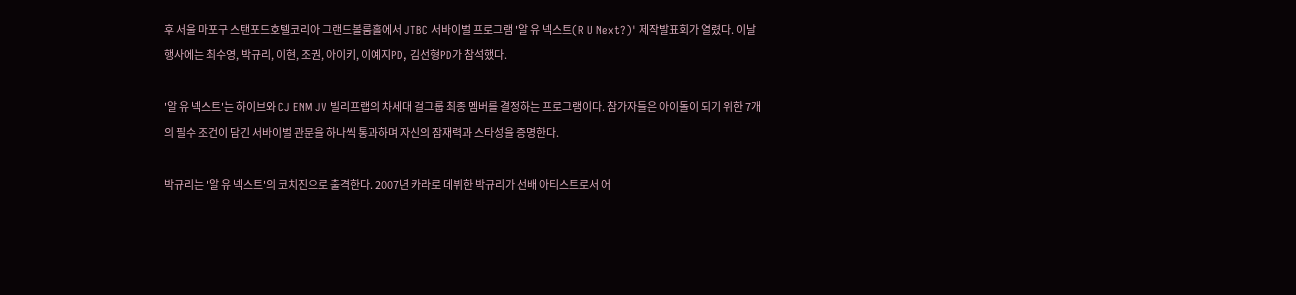후 서울 마포구 스탠포드호텔코리아 그랜드볼룸홀에서 JTBC 서바이벌 프로그램 '알 유 넥스트(R U Next?)' 제작발표회가 열렸다. 이날 행사에는 최수영, 박규리, 이현, 조권, 아이키, 이예지PD, 김선형PD가 참석했다.

'알 유 넥스트'는 하이브와 CJ ENM JV 빌리프랩의 차세대 걸그룹 최종 멤버를 결정하는 프로그램이다. 참가자들은 아이돌이 되기 위한 7개의 필수 조건이 담긴 서바이벌 관문을 하나씩 통과하며 자신의 잠재력과 스타성을 증명한다.

박규리는 '알 유 넥스트'의 코치진으로 출격한다. 2007년 카라로 데뷔한 박규리가 선배 아티스트로서 어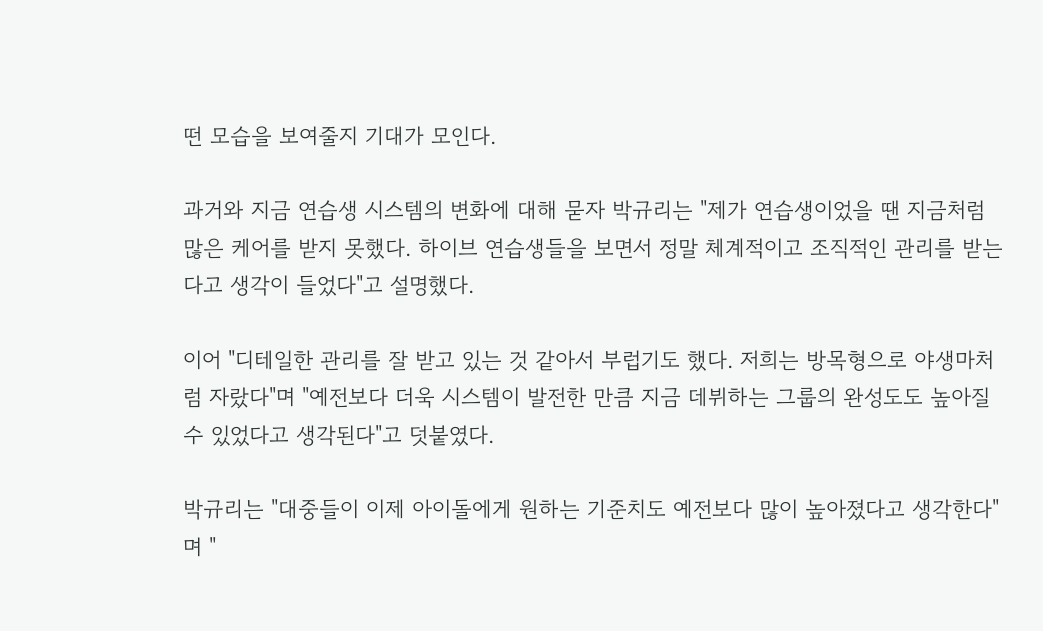떤 모습을 보여줄지 기대가 모인다.

과거와 지금 연습생 시스템의 변화에 대해 묻자 박규리는 "제가 연습생이었을 땐 지금처럼 많은 케어를 받지 못했다. 하이브 연습생들을 보면서 정말 체계적이고 조직적인 관리를 받는다고 생각이 들었다"고 설명했다.

이어 "디테일한 관리를 잘 받고 있는 것 같아서 부럽기도 했다. 저희는 방목형으로 야생마처럼 자랐다"며 "예전보다 더욱 시스템이 발전한 만큼 지금 데뷔하는 그룹의 완성도도 높아질 수 있었다고 생각된다"고 덧붙였다.

박규리는 "대중들이 이제 아이돌에게 원하는 기준치도 예전보다 많이 높아졌다고 생각한다"며 "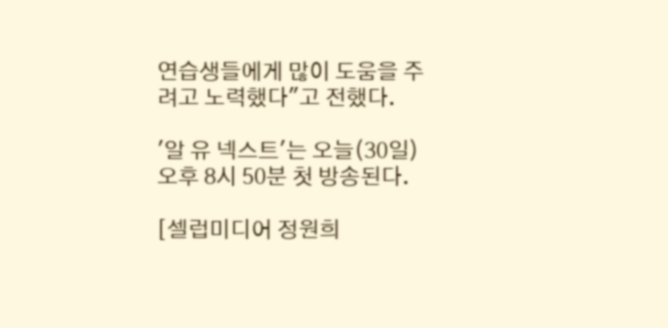연습생들에게 많이 도움을 주려고 노력했다"고 전했다.

'알 유 넥스트'는 오늘(30일) 오후 8시 50분 첫 방송된다.

[셀럽미디어 정원희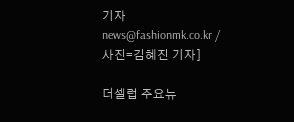기자 news@fashionmk.co.kr / 사진=김혜진 기자]

더셀럽 주요뉴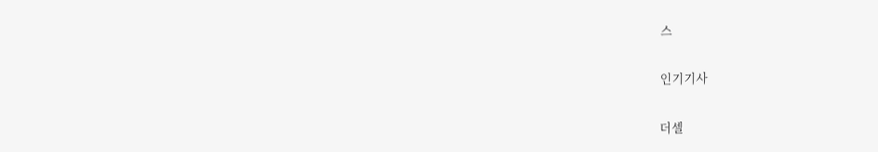스

인기기사

더셀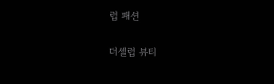럽 패션

더셀럽 뷰티